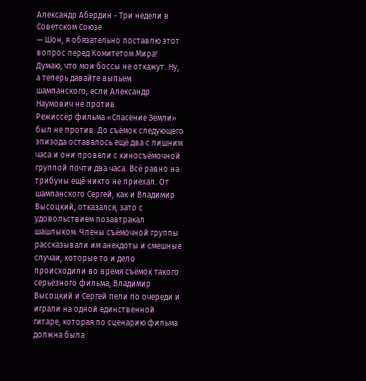Александр Абердин - Три недели в Советском Союзе
— Шон, я обязательно поставлю этот вопрос перед Комитетом Мира! Думаю, что мои боссы не откажут. Ну, а теперь давайте выпьем шампанского, если Александр Наумович не против.
Режиссёр фильма «Спасение Земли» был не против. До съёмок следующего эпизода оставалось ещё два с лишним часа и они провели с киносъёмочной группой почти два часа. Всё равно на трибуны ещё никто не приехал. От шампанского Сергей, как и Владимир Высоцкий, отказался, зато с удовольствием позавтракал шашлыком. Члены съёмочной группы рассказывали им анекдоты и смешные случаи, которые то и дело происходили во время съёмок такого серьёзного фильма, Владимир Высоцкий и Сергей пели по очереди и играли на одной единственной гитаре, которая по сценарию фильма должна была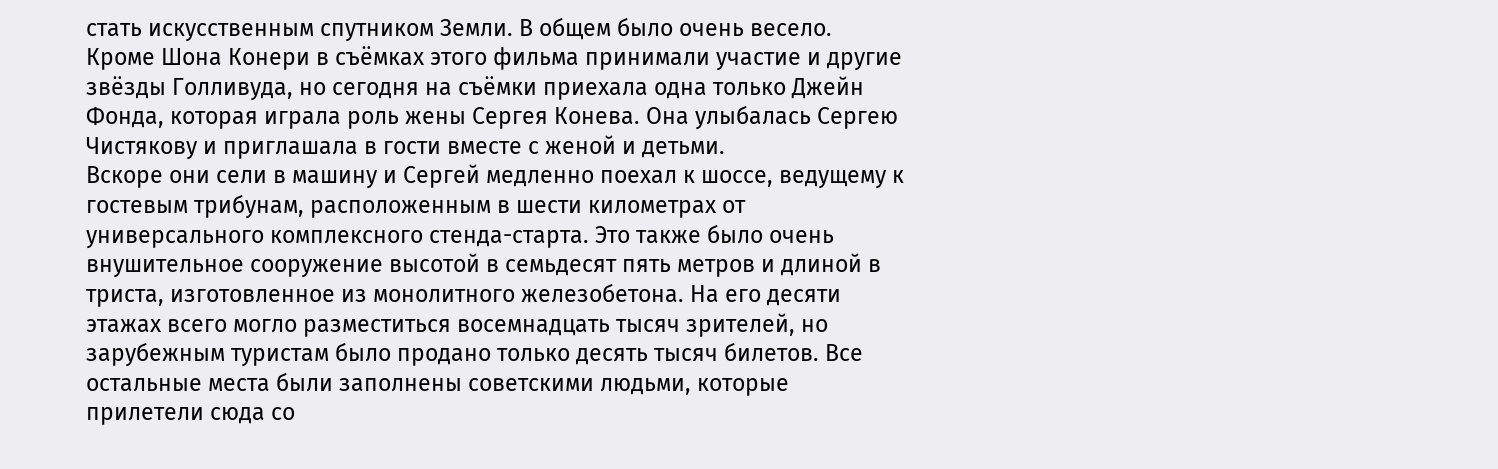стать искусственным спутником Земли. В общем было очень весело. Кроме Шона Конери в съёмках этого фильма принимали участие и другие звёзды Голливуда, но сегодня на съёмки приехала одна только Джейн Фонда, которая играла роль жены Сергея Конева. Она улыбалась Сергею Чистякову и приглашала в гости вместе с женой и детьми.
Вскоре они сели в машину и Сергей медленно поехал к шоссе, ведущему к гостевым трибунам, расположенным в шести километрах от универсального комплексного стенда-старта. Это также было очень внушительное сооружение высотой в семьдесят пять метров и длиной в триста, изготовленное из монолитного железобетона. На его десяти этажах всего могло разместиться восемнадцать тысяч зрителей, но зарубежным туристам было продано только десять тысяч билетов. Все остальные места были заполнены советскими людьми, которые прилетели сюда со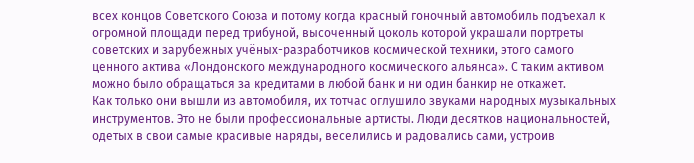всех концов Советского Союза и потому когда красный гоночный автомобиль подъехал к огромной площади перед трибуной, высоченный цоколь которой украшали портреты советских и зарубежных учёных-разработчиков космической техники, этого самого ценного актива «Лондонского международного космического альянса». С таким активом можно было обращаться за кредитами в любой банк и ни один банкир не откажет.
Как только они вышли из автомобиля, их тотчас оглушило звуками народных музыкальных инструментов. Это не были профессиональные артисты. Люди десятков национальностей, одетых в свои самые красивые наряды, веселились и радовались сами, устроив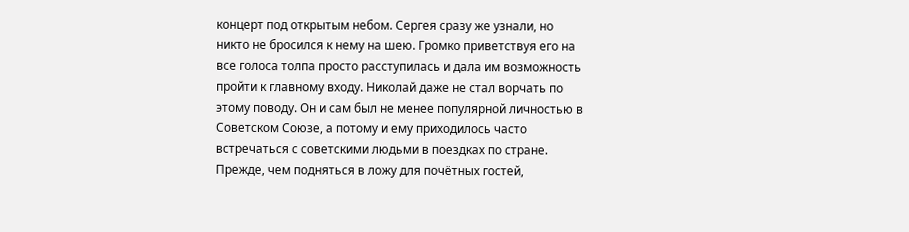концерт под открытым небом. Сергея сразу же узнали, но никто не бросился к нему на шею. Громко приветствуя его на все голоса толпа просто расступилась и дала им возможность пройти к главному входу. Николай даже не стал ворчать по этому поводу. Он и сам был не менее популярной личностью в Советском Союзе, а потому и ему приходилось часто встречаться с советскими людьми в поездках по стране. Прежде, чем подняться в ложу для почётных гостей,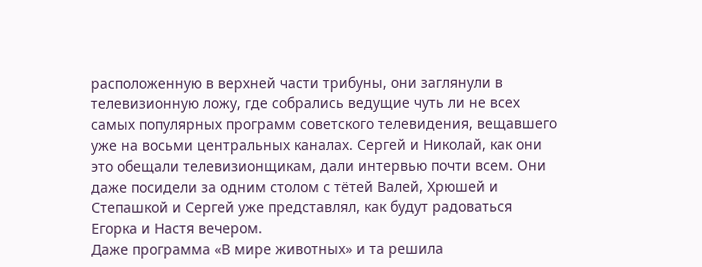расположенную в верхней части трибуны, они заглянули в телевизионную ложу, где собрались ведущие чуть ли не всех самых популярных программ советского телевидения, вещавшего уже на восьми центральных каналах. Сергей и Николай, как они это обещали телевизионщикам, дали интервью почти всем. Они даже посидели за одним столом с тётей Валей, Хрюшей и Степашкой и Сергей уже представлял, как будут радоваться Егорка и Настя вечером.
Даже программа «В мире животных» и та решила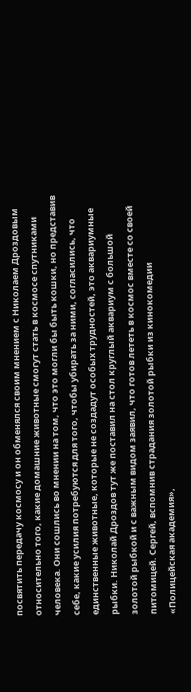посвятить передачу космосу и он обменялся своим мнением с Николаем Дроздовым относительно того, какие домашние животные смогут стать в космосе спутниками человека. Они сошлись во мнении на том, что это могли бы быть кошки, но представив себе, какие усилия потребуются для того, чтобы убирать за ними, согласились, что единственные животные, которые не создадут особых трудностей, это аквариумные рыбки. Николай Дроздов тут же поставил на стол круглый аквариум с большой золотой рыбкой и с важным видом заявил, что готов лететь в космос вместе со своей питомицей. Сергей, вспомнив страдания золотой рыбки из кинокомедии «Полицейская академия»,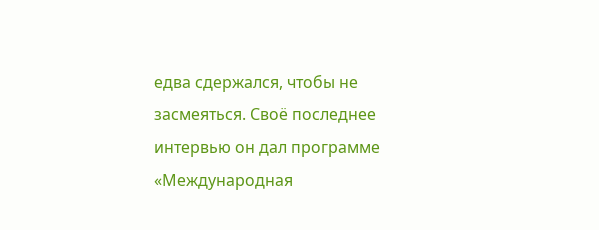едва сдержался, чтобы не засмеяться. Своё последнее интервью он дал программе «Международная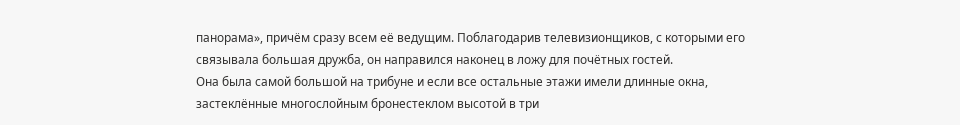панорама», причём сразу всем её ведущим. Поблагодарив телевизионщиков, с которыми его связывала большая дружба, он направился наконец в ложу для почётных гостей.
Она была самой большой на трибуне и если все остальные этажи имели длинные окна, застеклённые многослойным бронестеклом высотой в три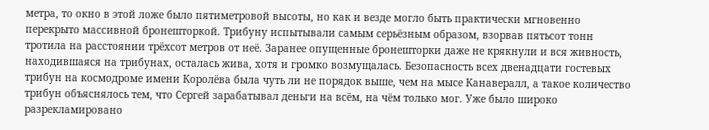метра, то окно в этой ложе было пятиметровой высоты, но как и везде могло быть практически мгновенно перекрыто массивной бронешторкой. Трибуну испытывали самым серьёзным образом, взорвав пятьсот тонн тротила на расстоянии трёхсот метров от неё. Заранее опущенные бронешторки даже не крякнули и вся живность, находившаяся на трибунах, осталась жива, хотя и громко возмущалась. Безопасность всех двенадцати гостевых трибун на космодроме имени Королёва была чуть ли не порядок выше, чем на мысе Канавералл, а такое количество трибун объяснялось тем, что Сергей зарабатывал деньги на всём, на чём только мог. Уже было широко разрекламировано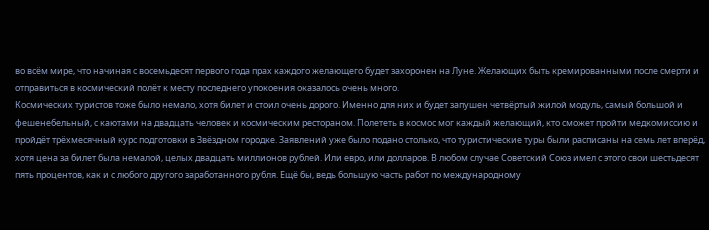во всём мире, что начиная с восемьдесят первого года прах каждого желающего будет захоронен на Луне. Желающих быть кремированными после смерти и отправиться в космический полёт к месту последнего упокоения оказалось очень много.
Космических туристов тоже было немало, хотя билет и стоил очень дорого. Именно для них и будет запушен четвёртый жилой модуль, самый большой и фешенебельный, с каютами на двадцать человек и космическим рестораном. Полететь в космос мог каждый желающий, кто сможет пройти медкомиссию и пройдёт трёхмесячный курс подготовки в Звёздном городке. Заявлений уже было подано столько, что туристические туры были расписаны на семь лет вперёд, хотя цена за билет была немалой, целых двадцать миллионов рублей. Или евро, или долларов. В любом случае Советский Союз имел с этого свои шестьдесят пять процентов, как и с любого другого заработанного рубля. Ещё бы, ведь большую часть работ по международному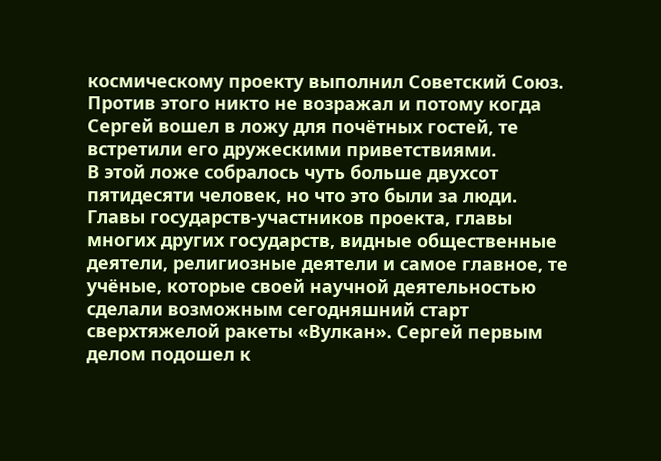космическому проекту выполнил Советский Союз. Против этого никто не возражал и потому когда Сергей вошел в ложу для почётных гостей, те встретили его дружескими приветствиями.
В этой ложе собралось чуть больше двухсот пятидесяти человек, но что это были за люди. Главы государств-участников проекта, главы многих других государств, видные общественные деятели, религиозные деятели и самое главное, те учёные, которые своей научной деятельностью сделали возможным сегодняшний старт сверхтяжелой ракеты «Вулкан». Сергей первым делом подошел к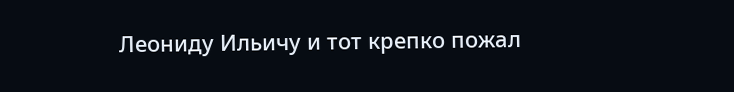Леониду Ильичу и тот крепко пожал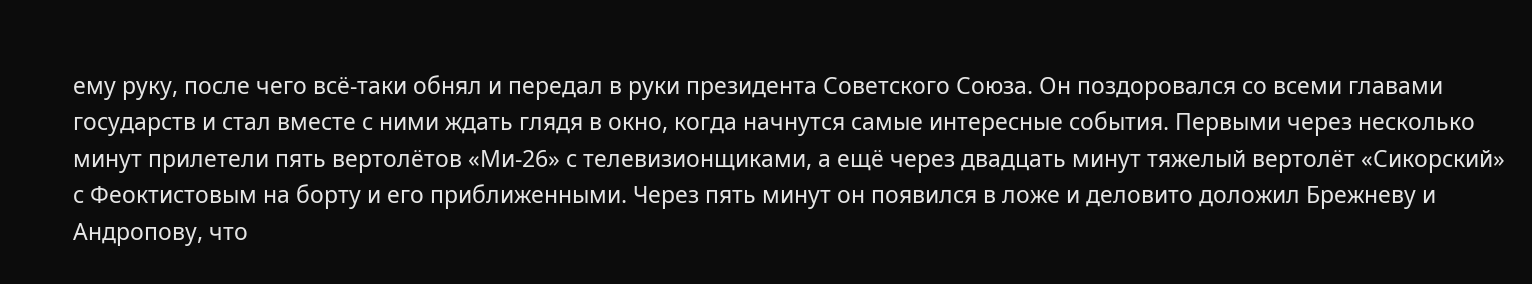ему руку, после чего всё-таки обнял и передал в руки президента Советского Союза. Он поздоровался со всеми главами государств и стал вместе с ними ждать глядя в окно, когда начнутся самые интересные события. Первыми через несколько минут прилетели пять вертолётов «Ми-26» с телевизионщиками, а ещё через двадцать минут тяжелый вертолёт «Сикорский» с Феоктистовым на борту и его приближенными. Через пять минут он появился в ложе и деловито доложил Брежневу и Андропову, что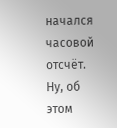начался часовой отсчёт. Ну, об этом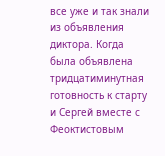все уже и так знали из объявления диктора. Когда была объявлена тридцатиминутная готовность к старту и Сергей вместе с Феоктистовым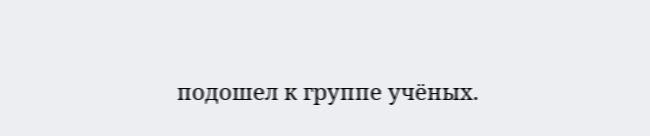подошел к группе учёных.